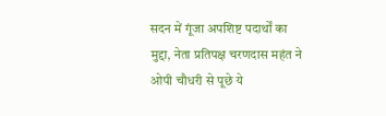सदन में गूंजा अपशिष्ट पदार्थों का मुद्दा, नेता प्रतिपक्ष चरणदास महंत ने ओपी चौधरी से पूछे ये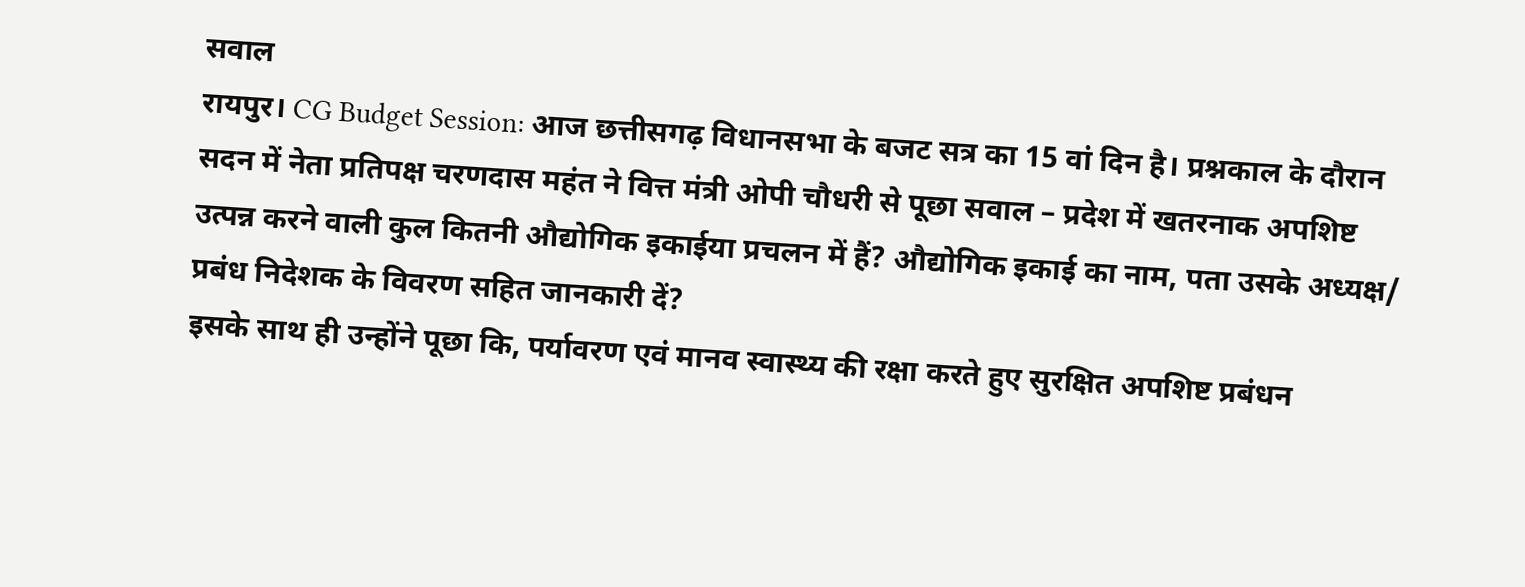सवाल
रायपुर। CG Budget Session: आज छत्तीसगढ़ विधानसभा के बजट सत्र का 15 वां दिन है। प्रश्नकाल के दौरान सदन में नेता प्रतिपक्ष चरणदास महंत ने वित्त मंत्री ओपी चौधरी से पूछा सवाल – प्रदेश में खतरनाक अपशिष्ट उत्पन्न करने वाली कुल कितनी औद्योगिक इकाईया प्रचलन में हैं? औद्योगिक इकाई का नाम, पता उसके अध्यक्ष/ प्रबंध निदेशक के विवरण सहित जानकारी दें?
इसके साथ ही उन्होंने पूछा कि, पर्यावरण एवं मानव स्वास्थ्य की रक्षा करते हुए सुरक्षित अपशिष्ट प्रबंधन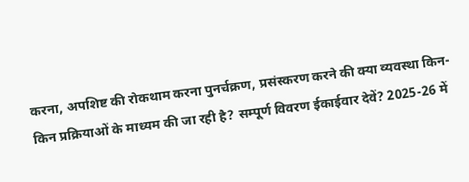करना, अपशिष्ट की रोकथाम करना पुनर्चक्रण, प्रसंस्करण करने की क्या व्यवस्था किन-किन प्रक्रियाओं के माध्यम की जा रही है? सम्पूर्ण विवरण ईकाईवार देवें? 2025-26 में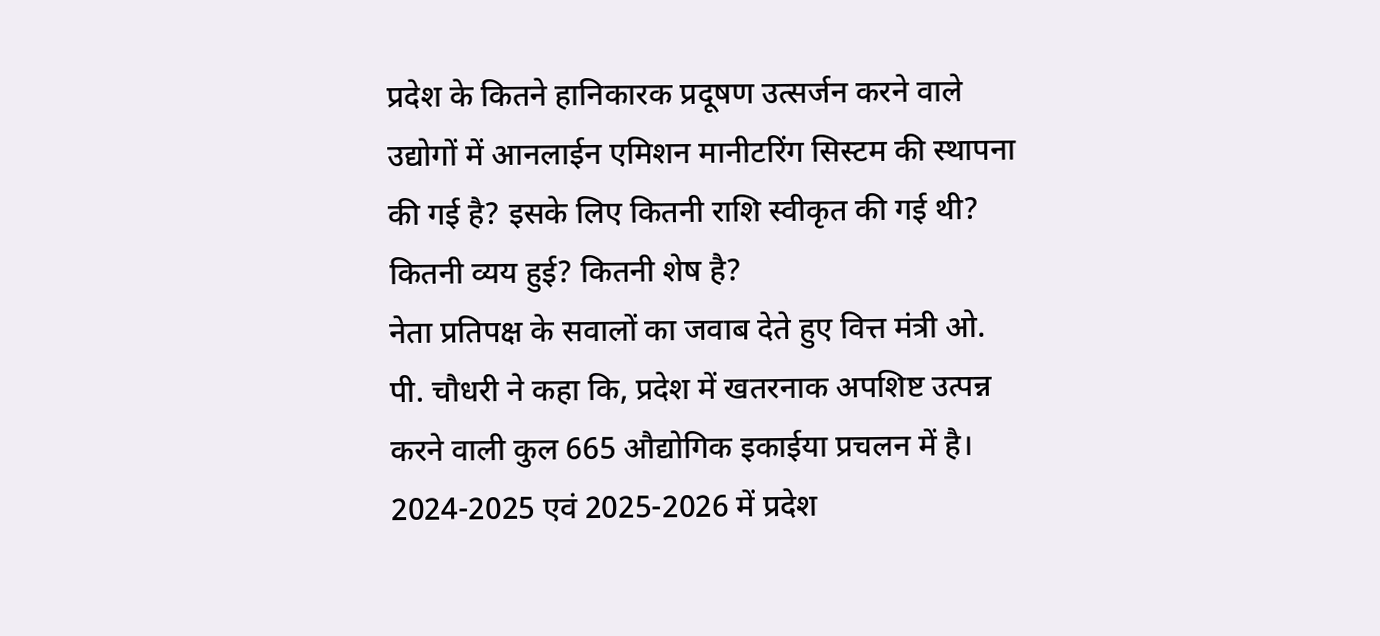प्रदेश के कितने हानिकारक प्रदूषण उत्सर्जन करने वाले उद्योगों में आनलाईन एमिशन मानीटरिंग सिस्टम की स्थापना की गई है? इसके लिए कितनी राशि स्वीकृत की गई थी? कितनी व्यय हुई? कितनी शेष है?
नेता प्रतिपक्ष के सवालों का जवाब देते हुए वित्त मंत्री ओ. पी. चौधरी ने कहा कि, प्रदेश में खतरनाक अपशिष्ट उत्पन्न करने वाली कुल 665 औद्योगिक इकाईया प्रचलन में है। 2024-2025 एवं 2025-2026 में प्रदेश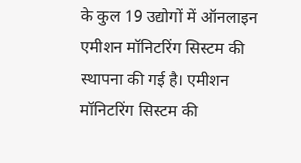के कुल 19 उद्योगों में ऑनलाइन एमीशन मॉनिटरिंग सिस्टम की स्थापना की गई है। एमीशन मॉनिटरिंग सिस्टम की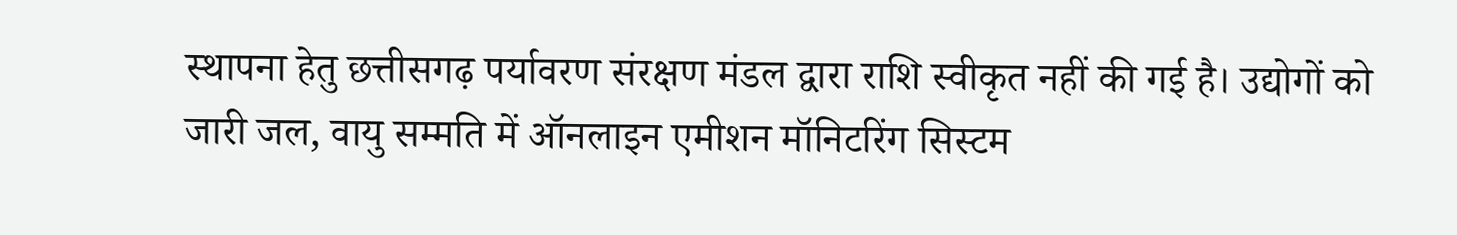स्थापना हेतु छत्तीसगढ़ पर्यावरण संरक्षण मंडल द्वारा राशि स्वीकृत नहीं की गई है। उद्योगों को जारी जल, वायु सम्मति में ऑनलाइन एमीशन मॉनिटरिंग सिस्टम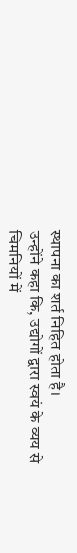स्थापना का शर्त निहित होता है।
उन्होंने कहा कि, उद्योगों द्वारा स्वयं के व्यय से चिमनियों में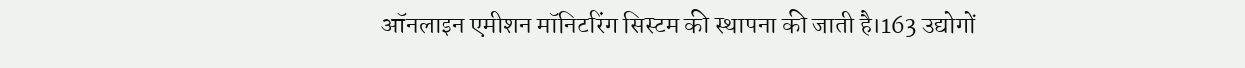ऑनलाइन एमीशन मॉनिटरिंग सिस्टम की स्थापना की जाती है।163 उद्योगों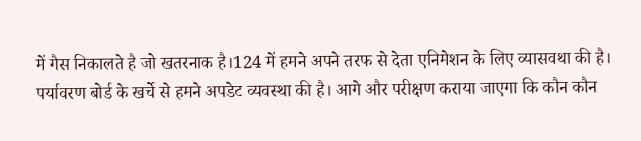में गैस निकालते है जो खतरनाक है।124 में हमने अपने तरफ से देता एनिमेशन के लिए व्यासवथा की है। पर्यावरण बोर्ड के खर्चे से हमने अपडेट व्यवस्था की है। आगे और परीक्षण कराया जाएगा कि कौन कौन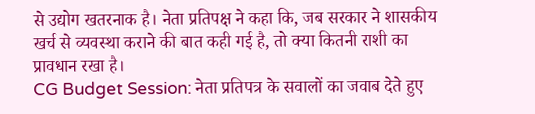से उद्योग खतरनाक है। नेता प्रतिपक्ष ने कहा कि, जब सरकार ने शासकीय खर्च से व्यवस्था कराने की बात कही गई है, तो क्या कितनी राशी का प्रावधान रखा है।
CG Budget Session: नेता प्रतिपत्र के सवालों का जवाब देते हुए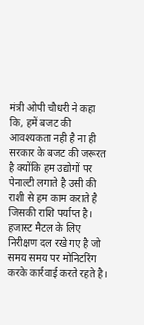मंत्री ओपी चौधरी ने कहा कि, हमें बजट की आवश्यकता नही है ना ही सरकार के बजट की जरूरत है क्योंकि हम उद्योगों पर पेनाल्टी लगाते है उसी की राशी से हम काम कराते है जिसकी राशि पर्याप्त है। हजास्ट मैटल के लिए निरीक्षण दल रखे गए है जो समय समय पर मोनिटरिंग करके कार्रवाई करते रहते है।